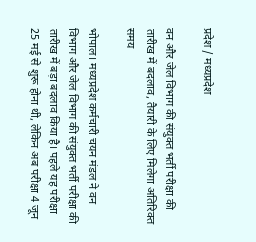प्रदेश / मध्यप्रदेश

वन और जेल विभाग की संयुक्त भर्ती परीक्षा की तारीख में बदलाव, तैयारी के लिए मिलेगा अतिरिक्त समय

भोपाल। मध्यप्रदेश कर्मचारी चयन मंडल ने वन विभाग और जेल विभाग की संयुक्त भर्ती परीक्षा की तारीख में बड़ा बदलाव किया है। पहले यह परीक्षा 25 मई से शुरू होना थी, लेकिन अब परीक्षा 4 जून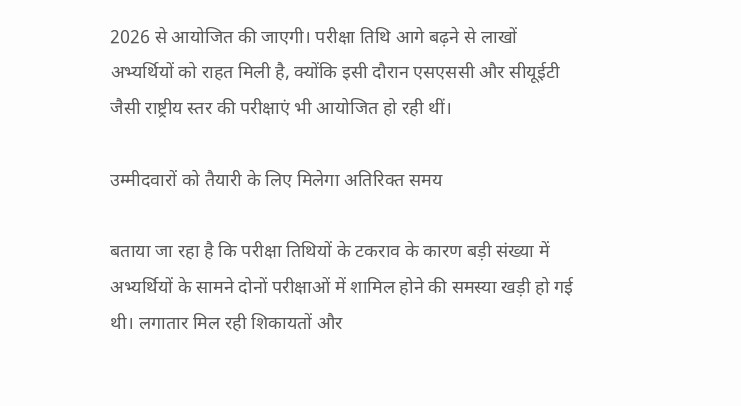2026 से आयोजित की जाएगी। परीक्षा तिथि आगे बढ़ने से लाखों अभ्यर्थियों को राहत मिली है, क्योंकि इसी दौरान एसएससी और सीयूईटी जैसी राष्ट्रीय स्तर की परीक्षाएं भी आयोजित हो रही थीं।

उम्मीदवारों को तैयारी के लिए मिलेगा अतिरिक्त समय

बताया जा रहा है कि परीक्षा तिथियों के टकराव के कारण बड़ी संख्या में अभ्यर्थियों के सामने दोनों परीक्षाओं में शामिल होने की समस्या खड़ी हो गई थी। लगातार मिल रही शिकायतों और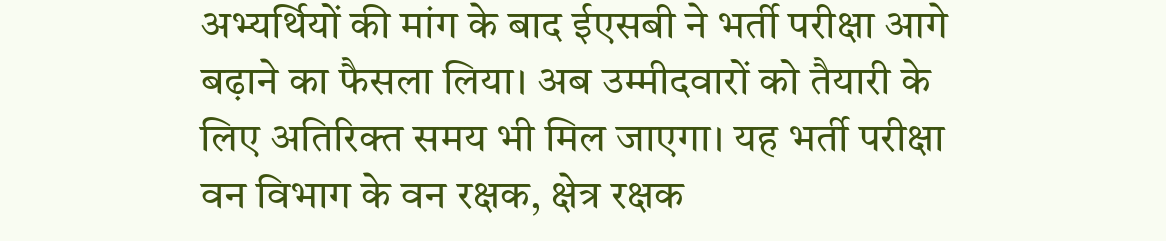अभ्यर्थियों की मांग के बाद ईएसबी ने भर्ती परीक्षा आगे बढ़ाने का फैसला लिया। अब उम्मीदवारों को तैयारी के लिए अतिरिक्त समय भी मिल जाएगा। यह भर्ती परीक्षा वन विभाग के वन रक्षक, क्षेत्र रक्षक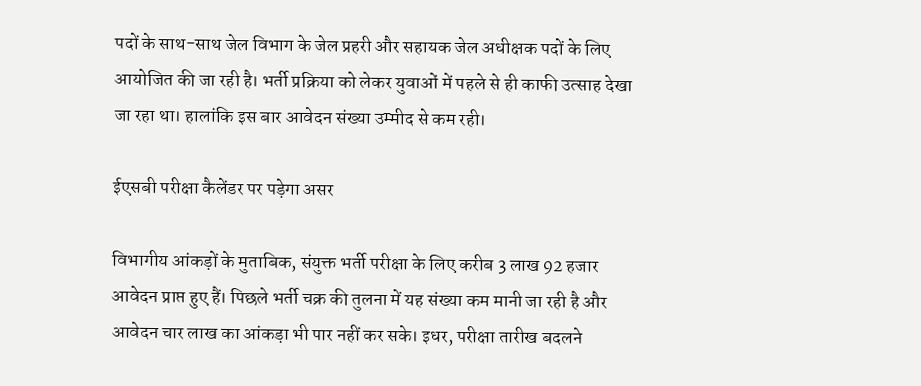पदों के साथ-साथ जेल विभाग के जेल प्रहरी और सहायक जेल अधीक्षक पदों के लिए आयोजित की जा रही है। भर्ती प्रक्रिया को लेकर युवाओं में पहले से ही काफी उत्साह देखा जा रहा था। हालांकि इस बार आवेदन संख्या उम्मीद से कम रही।

ईएसबी परीक्षा कैलेंडर पर पड़ेगा असर

विभागीय आंकड़ों के मुताबिक, संयुक्त भर्ती परीक्षा के लिए करीब 3 लाख 92 हजार आवेदन प्राप्त हुए हैं। पिछले भर्ती चक्र की तुलना में यह संख्या कम मानी जा रही है और आवेदन चार लाख का आंकड़ा भी पार नहीं कर सके। इधर, परीक्षा तारीख बदलने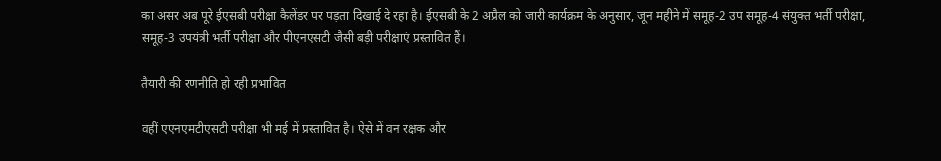का असर अब पूरे ईएसबी परीक्षा कैलेंडर पर पड़ता दिखाई दे रहा है। ईएसबी के 2 अप्रैल को जारी कार्यक्रम के अनुसार, जून महीने में समूह-2 उप समूह-4 संयुक्त भर्ती परीक्षा, समूह-3 उपयंत्री भर्ती परीक्षा और पीएनएसटी जैसी बड़ी परीक्षाएं प्रस्तावित हैं।

तैयारी की रणनीति हो रही प्रभावित

वहीं एएनएमटीएसटी परीक्षा भी मई में प्रस्तावित है। ऐसे में वन रक्षक और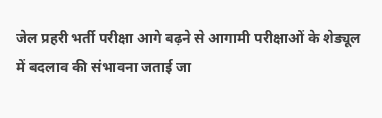जेल प्रहरी भर्ती परीक्षा आगे बढ़ने से आगामी परीक्षाओं के शेड्यूल में बदलाव की संभावना जताई जा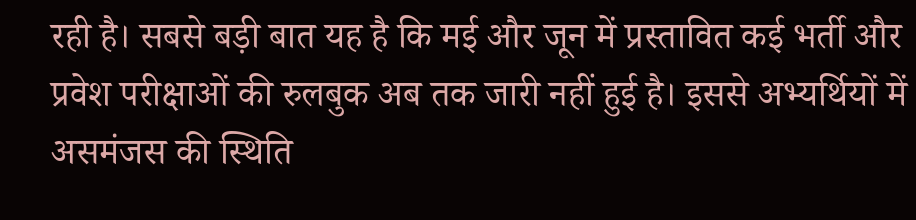रही है। सबसे बड़ी बात यह है कि मई और जून में प्रस्तावित कई भर्ती और प्रवेश परीक्षाओं की रुलबुक अब तक जारी नहीं हुई है। इससे अभ्यर्थियों में असमंजस की स्थिति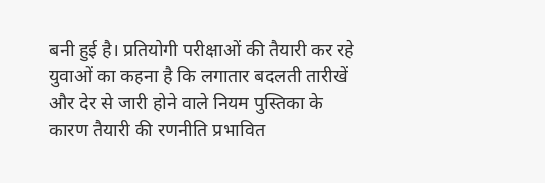बनी हुई है। प्रतियोगी परीक्षाओं की तैयारी कर रहे युवाओं का कहना है कि लगातार बदलती तारीखें और देर से जारी होने वाले नियम पुस्तिका के कारण तैयारी की रणनीति प्रभावित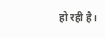हो रही है।